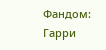Фандом: Гарри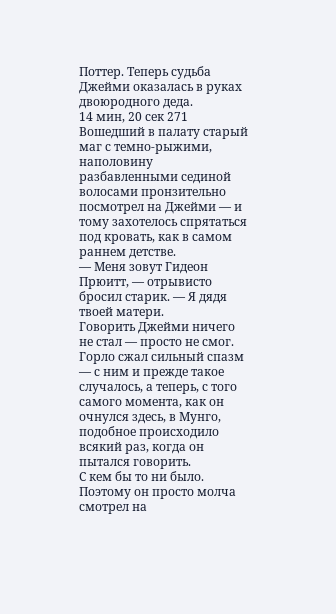Поттер. Теперь судьба Джейми оказалась в руках двоюродного деда.
14 мин, 20 сек 271
Вошедший в палату старый маг с темно-рыжими, наполовину разбавленными сединой волосами пронзительно посмотрел на Джейми — и тому захотелось спрятаться под кровать, как в самом раннем детстве.
— Меня зовут Гидеон Прюитт, — отрывисто бросил старик. — Я дядя твоей матери.
Говорить Джейми ничего не стал — просто не смог. Горло сжал сильный спазм — с ним и прежде такое случалось, а теперь, с того самого момента, как он очнулся здесь, в Мунго, подобное происходило всякий раз, когда он пытался говорить.
С кем бы то ни было.
Поэтому он просто молча смотрел на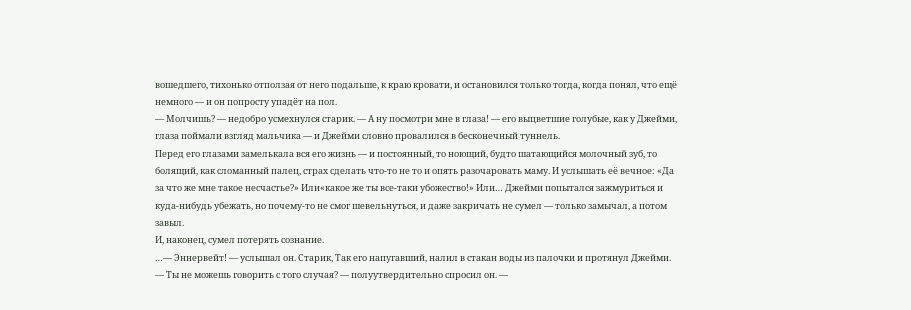вошедшего, тихонько отползая от него подальше, к краю кровати, и остановился только тогда, когда понял, что ещё немного — и он попросту упадёт на пол.
— Молчишь? — недобро усмехнулся старик. — А ну посмотри мне в глаза! — его выцветшие голубые, как у Джейми, глаза поймали взгляд мальчика — и Джейми словно провалился в бесконечный туннель.
Перед его глазами замелькала вся его жизнь — и постоянный, то ноющий, будто шатающийся молочный зуб, то болящий, как сломанный палец, страх сделать что-то не то и опять разочаровать маму. И услышать её вечное: «Да за что же мне такое несчастье?» Или«какое же ты все-таки убожество!» Или… Джейми попытался зажмуриться и куда-нибудь убежать, но почему-то не смог шевельнуться, и даже закричать не сумел — только замычал, а потом завыл.
И, наконец, сумел потерять сознание.
…— Эннервейт! — услышал он. Старик, Так его напугавший, налил в стакан воды из палочки и протянул Джейми. — Ты не можешь говорить с того случая? — полуутвердительно спросил он. —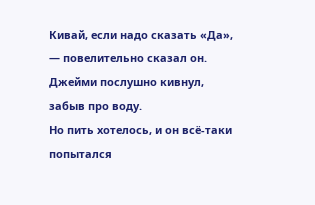Кивай, если надо сказать «Да», — повелительно сказал он. Джейми послушно кивнул, забыв про воду.
Но пить хотелось, и он всё-таки попытался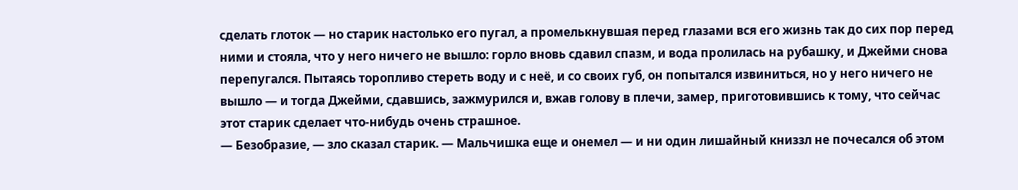сделать глоток — но старик настолько его пугал, а промелькнувшая перед глазами вся его жизнь так до сих пор перед ними и стояла, что у него ничего не вышло: горло вновь сдавил спазм, и вода пролилась на рубашку, и Джейми снова перепугался. Пытаясь торопливо стереть воду и с неё, и со своих губ, он попытался извиниться, но у него ничего не вышло — и тогда Джейми, сдавшись, зажмурился и, вжав голову в плечи, замер, приготовившись к тому, что сейчас этот старик сделает что-нибудь очень страшное.
— Безобразие, — зло сказал старик. — Мальчишка еще и онемел — и ни один лишайный книззл не почесался об этом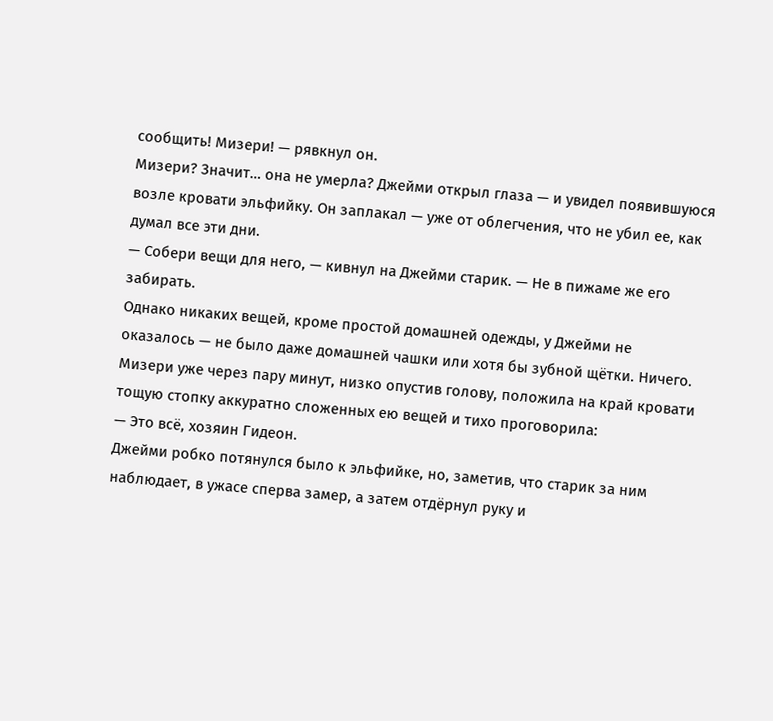сообщить! Мизери! — рявкнул он.
Мизери? Значит… она не умерла? Джейми открыл глаза — и увидел появившуюся возле кровати эльфийку. Он заплакал — уже от облегчения, что не убил ее, как думал все эти дни.
— Собери вещи для него, — кивнул на Джейми старик. — Не в пижаме же его забирать.
Однако никаких вещей, кроме простой домашней одежды, у Джейми не оказалось — не было даже домашней чашки или хотя бы зубной щётки. Ничего. Мизери уже через пару минут, низко опустив голову, положила на край кровати тощую стопку аккуратно сложенных ею вещей и тихо проговорила:
— Это всё, хозяин Гидеон.
Джейми робко потянулся было к эльфийке, но, заметив, что старик за ним наблюдает, в ужасе сперва замер, а затем отдёрнул руку и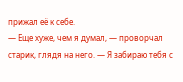прижал её к себе.
— Еще хуже, чем я думал, — проворчал старик, глядя на него. — Я забираю тебя с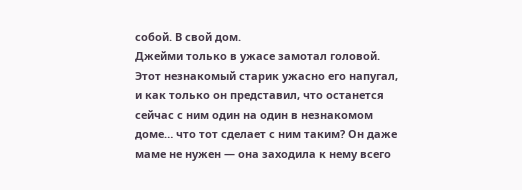собой. В свой дом.
Джейми только в ужасе замотал головой. Этот незнакомый старик ужасно его напугал, и как только он представил, что останется сейчас с ним один на один в незнакомом доме… что тот сделает с ним таким? Он даже маме не нужен — она заходила к нему всего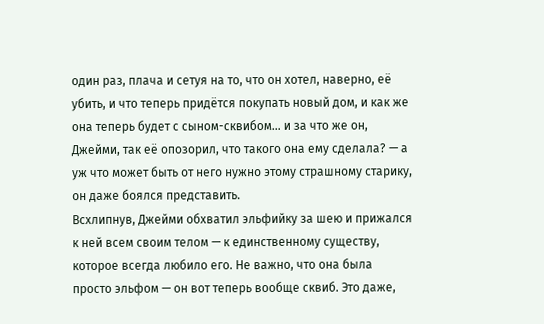один раз, плача и сетуя на то, что он хотел, наверно, её убить, и что теперь придётся покупать новый дом, и как же она теперь будет с сыном-сквибом… и за что же он, Джейми, так её опозорил, что такого она ему сделала? — а уж что может быть от него нужно этому страшному старику, он даже боялся представить.
Всхлипнув, Джейми обхватил эльфийку за шею и прижался к ней всем своим телом — к единственному существу, которое всегда любило его. Не важно, что она была просто эльфом — он вот теперь вообще сквиб. Это даже,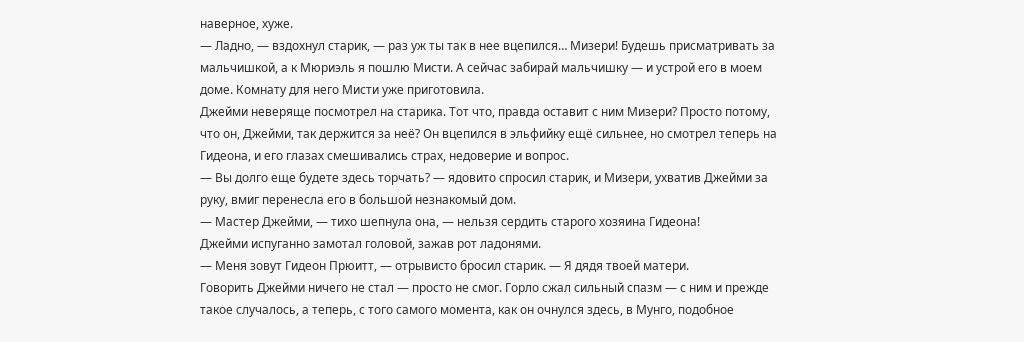наверное, хуже.
— Ладно, — вздохнул старик, — раз уж ты так в нее вцепился… Мизери! Будешь присматривать за мальчишкой, а к Мюриэль я пошлю Мисти. А сейчас забирай мальчишку — и устрой его в моем доме. Комнату для него Мисти уже приготовила.
Джейми неверяще посмотрел на старика. Тот что, правда оставит с ним Мизери? Просто потому, что он, Джейми, так держится за неё? Он вцепился в эльфийку ещё сильнее, но смотрел теперь на Гидеона, и его глазах смешивались страх, недоверие и вопрос.
— Вы долго еще будете здесь торчать? — ядовито спросил старик, и Мизери, ухватив Джейми за руку, вмиг перенесла его в большой незнакомый дом.
— Мастер Джейми, — тихо шепнула она, — нельзя сердить старого хозяина Гидеона!
Джейми испуганно замотал головой, зажав рот ладонями.
— Меня зовут Гидеон Прюитт, — отрывисто бросил старик. — Я дядя твоей матери.
Говорить Джейми ничего не стал — просто не смог. Горло сжал сильный спазм — с ним и прежде такое случалось, а теперь, с того самого момента, как он очнулся здесь, в Мунго, подобное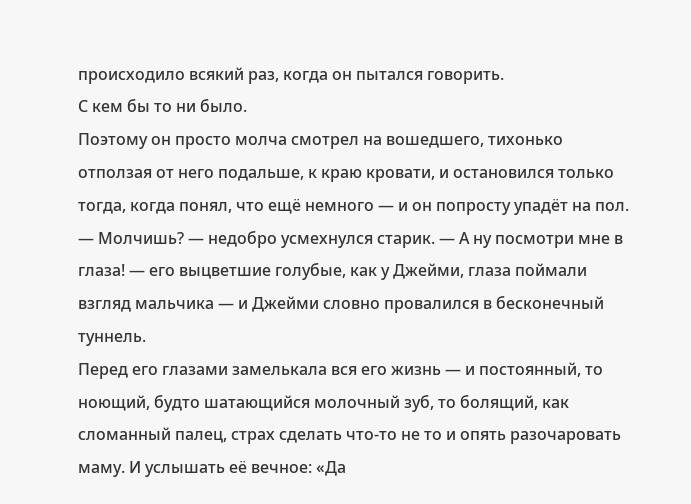происходило всякий раз, когда он пытался говорить.
С кем бы то ни было.
Поэтому он просто молча смотрел на вошедшего, тихонько отползая от него подальше, к краю кровати, и остановился только тогда, когда понял, что ещё немного — и он попросту упадёт на пол.
— Молчишь? — недобро усмехнулся старик. — А ну посмотри мне в глаза! — его выцветшие голубые, как у Джейми, глаза поймали взгляд мальчика — и Джейми словно провалился в бесконечный туннель.
Перед его глазами замелькала вся его жизнь — и постоянный, то ноющий, будто шатающийся молочный зуб, то болящий, как сломанный палец, страх сделать что-то не то и опять разочаровать маму. И услышать её вечное: «Да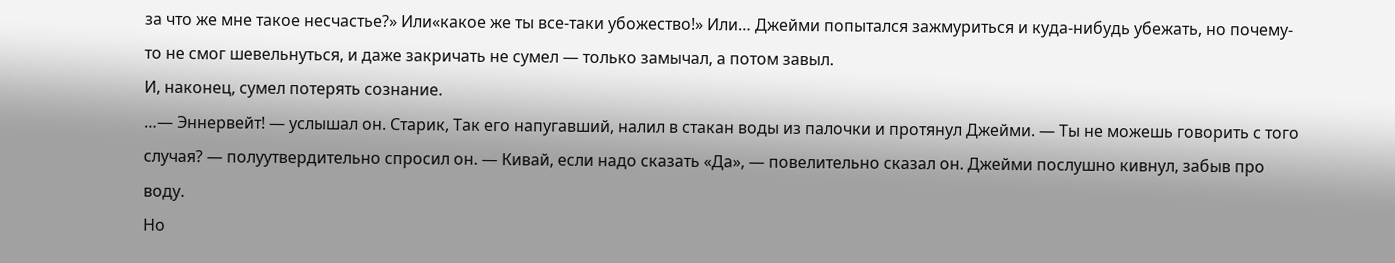за что же мне такое несчастье?» Или«какое же ты все-таки убожество!» Или… Джейми попытался зажмуриться и куда-нибудь убежать, но почему-то не смог шевельнуться, и даже закричать не сумел — только замычал, а потом завыл.
И, наконец, сумел потерять сознание.
…— Эннервейт! — услышал он. Старик, Так его напугавший, налил в стакан воды из палочки и протянул Джейми. — Ты не можешь говорить с того случая? — полуутвердительно спросил он. — Кивай, если надо сказать «Да», — повелительно сказал он. Джейми послушно кивнул, забыв про воду.
Но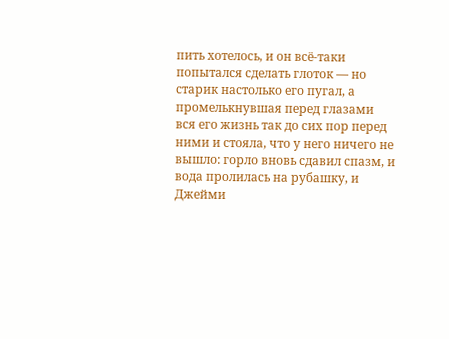пить хотелось, и он всё-таки попытался сделать глоток — но старик настолько его пугал, а промелькнувшая перед глазами вся его жизнь так до сих пор перед ними и стояла, что у него ничего не вышло: горло вновь сдавил спазм, и вода пролилась на рубашку, и Джейми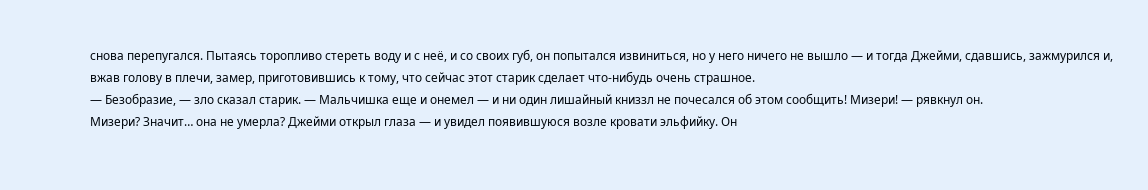снова перепугался. Пытаясь торопливо стереть воду и с неё, и со своих губ, он попытался извиниться, но у него ничего не вышло — и тогда Джейми, сдавшись, зажмурился и, вжав голову в плечи, замер, приготовившись к тому, что сейчас этот старик сделает что-нибудь очень страшное.
— Безобразие, — зло сказал старик. — Мальчишка еще и онемел — и ни один лишайный книззл не почесался об этом сообщить! Мизери! — рявкнул он.
Мизери? Значит… она не умерла? Джейми открыл глаза — и увидел появившуюся возле кровати эльфийку. Он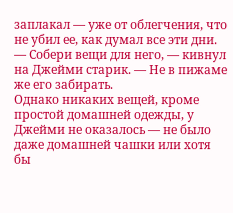заплакал — уже от облегчения, что не убил ее, как думал все эти дни.
— Собери вещи для него, — кивнул на Джейми старик. — Не в пижаме же его забирать.
Однако никаких вещей, кроме простой домашней одежды, у Джейми не оказалось — не было даже домашней чашки или хотя бы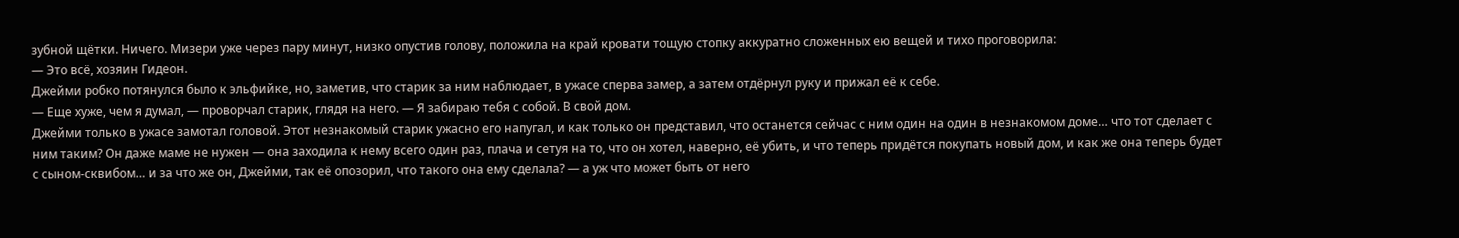зубной щётки. Ничего. Мизери уже через пару минут, низко опустив голову, положила на край кровати тощую стопку аккуратно сложенных ею вещей и тихо проговорила:
— Это всё, хозяин Гидеон.
Джейми робко потянулся было к эльфийке, но, заметив, что старик за ним наблюдает, в ужасе сперва замер, а затем отдёрнул руку и прижал её к себе.
— Еще хуже, чем я думал, — проворчал старик, глядя на него. — Я забираю тебя с собой. В свой дом.
Джейми только в ужасе замотал головой. Этот незнакомый старик ужасно его напугал, и как только он представил, что останется сейчас с ним один на один в незнакомом доме… что тот сделает с ним таким? Он даже маме не нужен — она заходила к нему всего один раз, плача и сетуя на то, что он хотел, наверно, её убить, и что теперь придётся покупать новый дом, и как же она теперь будет с сыном-сквибом… и за что же он, Джейми, так её опозорил, что такого она ему сделала? — а уж что может быть от него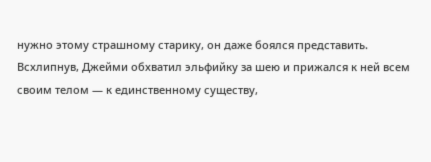нужно этому страшному старику, он даже боялся представить.
Всхлипнув, Джейми обхватил эльфийку за шею и прижался к ней всем своим телом — к единственному существу,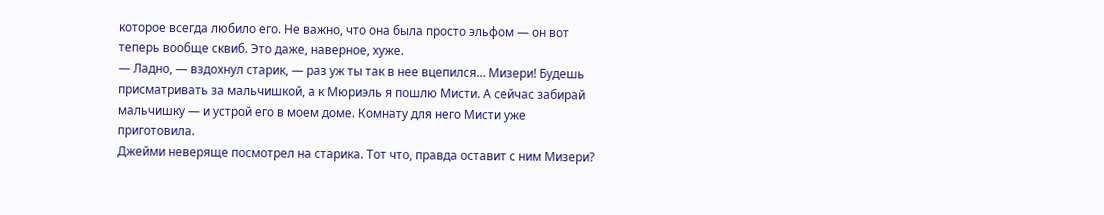которое всегда любило его. Не важно, что она была просто эльфом — он вот теперь вообще сквиб. Это даже, наверное, хуже.
— Ладно, — вздохнул старик, — раз уж ты так в нее вцепился… Мизери! Будешь присматривать за мальчишкой, а к Мюриэль я пошлю Мисти. А сейчас забирай мальчишку — и устрой его в моем доме. Комнату для него Мисти уже приготовила.
Джейми неверяще посмотрел на старика. Тот что, правда оставит с ним Мизери?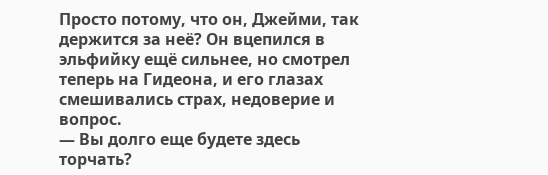Просто потому, что он, Джейми, так держится за неё? Он вцепился в эльфийку ещё сильнее, но смотрел теперь на Гидеона, и его глазах смешивались страх, недоверие и вопрос.
— Вы долго еще будете здесь торчать?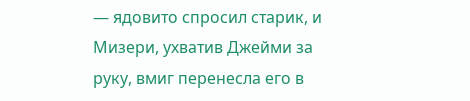— ядовито спросил старик, и Мизери, ухватив Джейми за руку, вмиг перенесла его в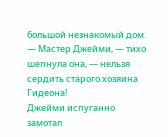большой незнакомый дом.
— Мастер Джейми, — тихо шепнула она, — нельзя сердить старого хозяина Гидеона!
Джейми испуганно замотал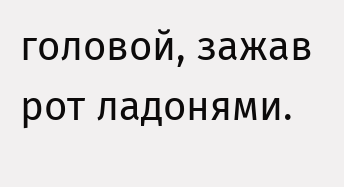головой, зажав рот ладонями.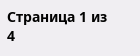Страница 1 из 4